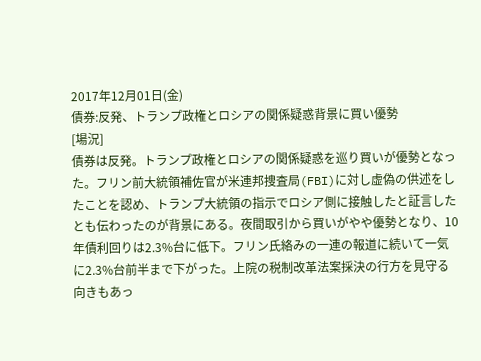2017年12月01日(金)
債券:反発、トランプ政権とロシアの関係疑惑背景に買い優勢
[場況]
債券は反発。トランプ政権とロシアの関係疑惑を巡り買いが優勢となった。フリン前大統領補佐官が米連邦捜査局(FBI)に対し虚偽の供述をしたことを認め、トランプ大統領の指示でロシア側に接触したと証言したとも伝わったのが背景にある。夜間取引から買いがやや優勢となり、10年債利回りは2.3%台に低下。フリン氏絡みの一連の報道に続いて一気に2.3%台前半まで下がった。上院の税制改革法案採決の行方を見守る向きもあっ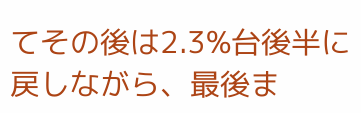てその後は2.3%台後半に戻しながら、最後ま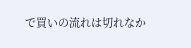で買いの流れは切れなか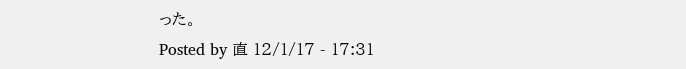った。
Posted by 直 12/1/17 - 17:31